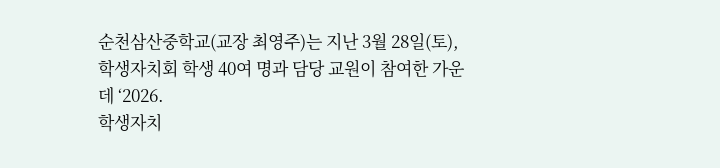순천삼산중학교(교장 최영주)는 지난 3월 28일(토), 학생자치회 학생 40여 명과 담당 교원이 참여한 가운데 ‘2026.
학생자치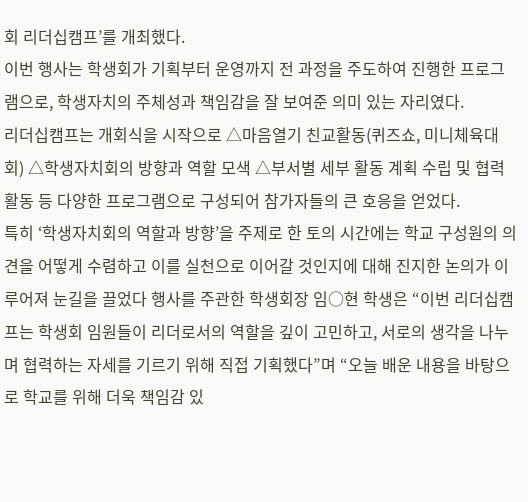회 리더십캠프’를 개최했다.
이번 행사는 학생회가 기획부터 운영까지 전 과정을 주도하여 진행한 프로그램으로, 학생자치의 주체성과 책임감을 잘 보여준 의미 있는 자리였다.
리더십캠프는 개회식을 시작으로 △마음열기 친교활동(퀴즈쇼, 미니체육대회) △학생자치회의 방향과 역할 모색 △부서별 세부 활동 계획 수립 및 협력 활동 등 다양한 프로그램으로 구성되어 참가자들의 큰 호응을 얻었다.
특히 ‘학생자치회의 역할과 방향’을 주제로 한 토의 시간에는 학교 구성원의 의견을 어떻게 수렴하고 이를 실천으로 이어갈 것인지에 대해 진지한 논의가 이루어져 눈길을 끌었다 행사를 주관한 학생회장 임○현 학생은 “이번 리더십캠프는 학생회 임원들이 리더로서의 역할을 깊이 고민하고, 서로의 생각을 나누며 협력하는 자세를 기르기 위해 직접 기획했다”며 “오늘 배운 내용을 바탕으로 학교를 위해 더욱 책임감 있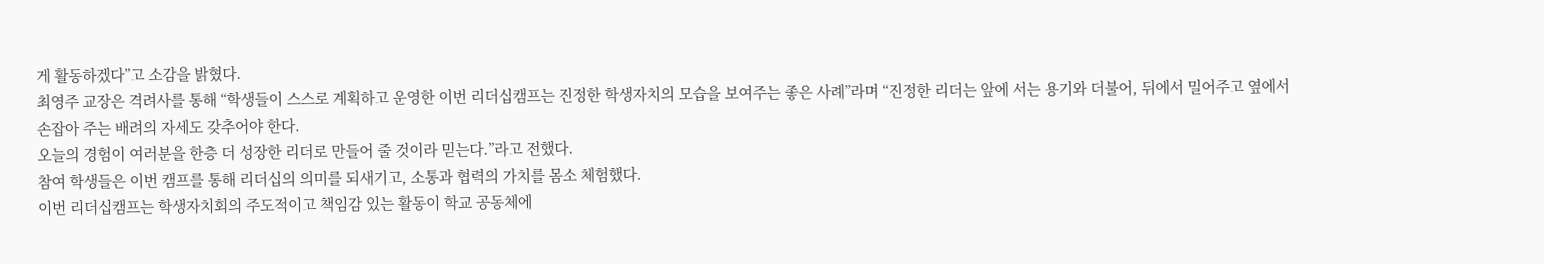게 활동하겠다”고 소감을 밝혔다.
최영주 교장은 격려사를 통해 “학생들이 스스로 계획하고 운영한 이번 리더십캠프는 진정한 학생자치의 모습을 보여주는 좋은 사례”라며 “진정한 리더는 앞에 서는 용기와 더불어, 뒤에서 밀어주고 옆에서 손잡아 주는 배려의 자세도 갖추어야 한다.
오늘의 경험이 여러분을 한층 더 성장한 리더로 만들어 줄 것이라 믿는다.”라고 전했다.
참여 학생들은 이번 캠프를 통해 리더십의 의미를 되새기고, 소통과 협력의 가치를 몸소 체험했다.
이번 리더십캠프는 학생자치회의 주도적이고 책임감 있는 활동이 학교 공동체에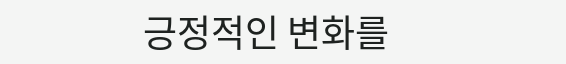긍정적인 변화를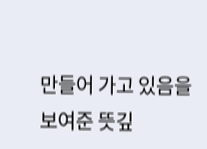만들어 가고 있음을 보여준 뜻깊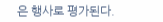은 행사로 평가된다.